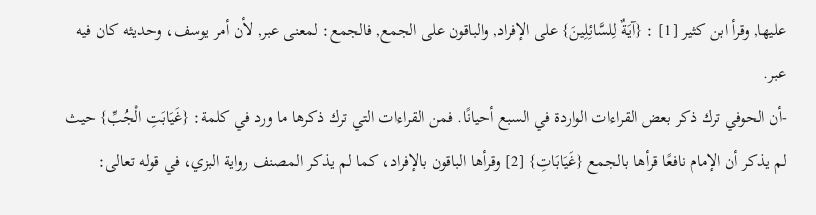عليها, وقرأ ابن كثير [1] : {آيَةٌ لِلسَّائِلِينَ} على الإفراد, والباقون على الجمع, فالجمع: لمعنى عبر, لأن أمر يوسف، وحديثه كان فيه عبر.
-أن الحوفي ترك ذكر بعض القراءات الواردة في السبع أحيانًا. فمن القراءات التي ترك ذكرها ما ورد في كلمة: {غَيَابَتِ الْجُبِّ} حيث لم يذكر أن الإمام نافعًا قرأها بالجمع {غَيَابَاتِ} [2] وقرأها الباقون بالإفراد، كما لم يذكر المصنف رواية البزي، في قوله تعالى: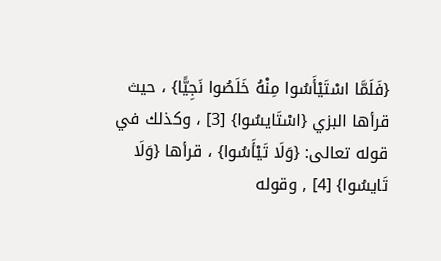{فَلَمَّا اسْتَيْأَسُوا مِنْهُ خَلَصُوا نَجِيًّا} ، حيث قرأها البزي {اسْتَايسُوا} [3] ، وكذلك في قوله تعالى: {وَلَا تَيْأَسُوا} ، قرأها {وَلَا تَايسُوا} [4] , وقوله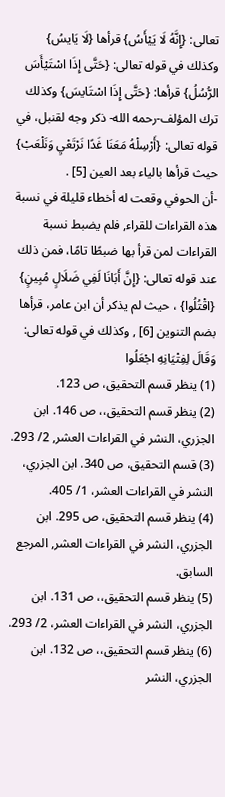تعالى: {إِنَّهُ لَا يَيْأَسُ} قرأها {لَا يَايسُ} وكذلك في قوله تعالى: {حَتَّى إِذَا اسْتَيْأَسَ الرُّسُلُ} قرأها: {حَتَّى إِذَا اسْتَايسَ} وكذلك ترك المؤلف-رحمه الله- ذكر وجه لقنبل، في قوله تعالى: {أَرْسِلْهُ مَعَنَا غَدًا نَرْتَعْيِ وَنَلْعَبْ} حيث قرأها بالياء بعد العين [5] .
-أن الحوفي وقعت له أخطاء قليلة في نسبة هذه القراءات للقراء, فلم يضبط نسبة القراءات لمن قرأ بها ضبطًا تامًا، فمن ذلك عند قوله تعالى: {إِنَّ أَبَانَا لَفِي ضَلَالٍ مُبِينٍ} {اقْتُلُوا} ، حيث لم يذكر أن ابن عامر، قرأها بضم التنوين [6] , وكذلك في قوله تعالى: وَقَالَ لِفِتْيَانِهِ اجْعَلُوا
(1) ينظر قسم التحقيق، ص 123.
(2) ينظر قسم التحقيق،، ص 146. ابن الجزري، النشر في القراءات العشر, 2/ 293.
(3) قسم التحقيق، ص 340. ابن الجزري، النشر في القراءات العشر، 1/ 405.
(4) ينظر قسم التحقيق، ص 295. ابن الجزري، النشر في القراءات العشر, المرجع السابق.
(5) ينظر قسم التحقيق،، ص 131. ابن الجزري، النشر في القراءات العشر، 2/ 293.
(6) ينظر قسم التحقيق،، ص 132. ابن الجزري، النشر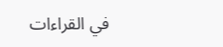في القراءات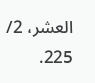العشر، 2/ 225.